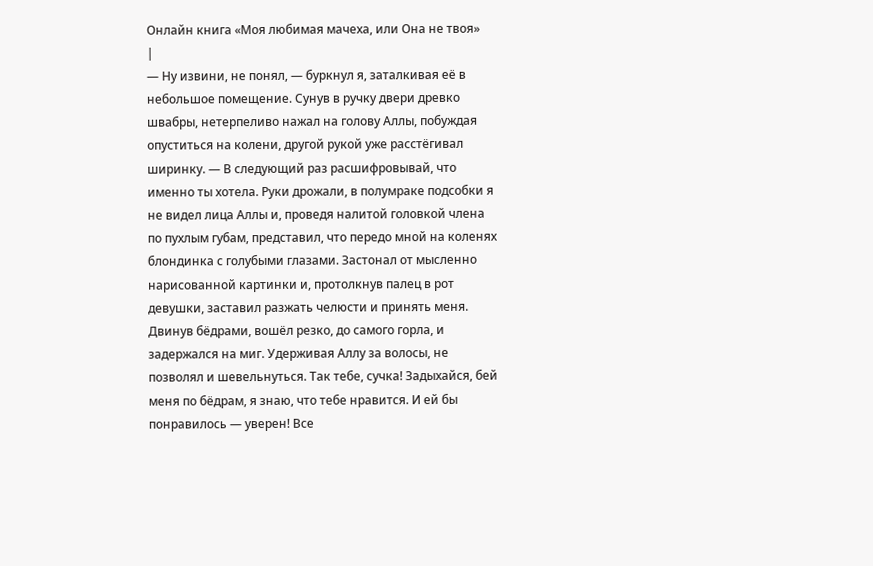Онлайн книга «Моя любимая мачеха, или Она не твоя»
|
— Ну извини, не понял, — буркнул я, заталкивая её в небольшое помещение. Сунув в ручку двери древко швабры, нетерпеливо нажал на голову Аллы, побуждая опуститься на колени, другой рукой уже расстёгивал ширинку. — В следующий раз расшифровывай, что именно ты хотела. Руки дрожали, в полумраке подсобки я не видел лица Аллы и, проведя налитой головкой члена по пухлым губам, представил, что передо мной на коленях блондинка с голубыми глазами. Застонал от мысленно нарисованной картинки и, протолкнув палец в рот девушки, заставил разжать челюсти и принять меня. Двинув бёдрами, вошёл резко, до самого горла, и задержался на миг. Удерживая Аллу за волосы, не позволял и шевельнуться. Так тебе, сучка! Задыхайся, бей меня по бёдрам, я знаю, что тебе нравится. И ей бы понравилось — уверен! Все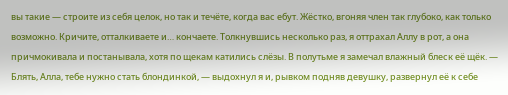вы такие — строите из себя целок, но так и течёте, когда вас ебут. Жёстко, вгоняя член так глубоко, как только возможно. Кричите, отталкиваете и… кончаете. Толкнувшись несколько раз, я оттрахал Аллу в рот, а она причмокивала и постанывала, хотя по щекам катились слёзы. В полутьме я замечал влажный блеск её щёк. — Блять, Алла, тебе нужно стать блондинкой, — выдохнул я и, рывком подняв девушку, развернул её к себе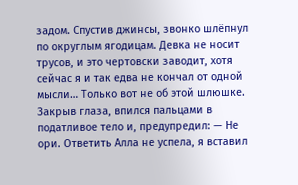задом. Спустив джинсы, звонко шлёпнул по округлым ягодицам. Девка не носит трусов, и это чертовски заводит, хотя сейчас я и так едва не кончал от одной мысли… Только вот не об этой шлюшке. Закрыв глаза, впился пальцами в податливое тело и, предупредил: — Не ори. Ответить Алла не успела, я вставил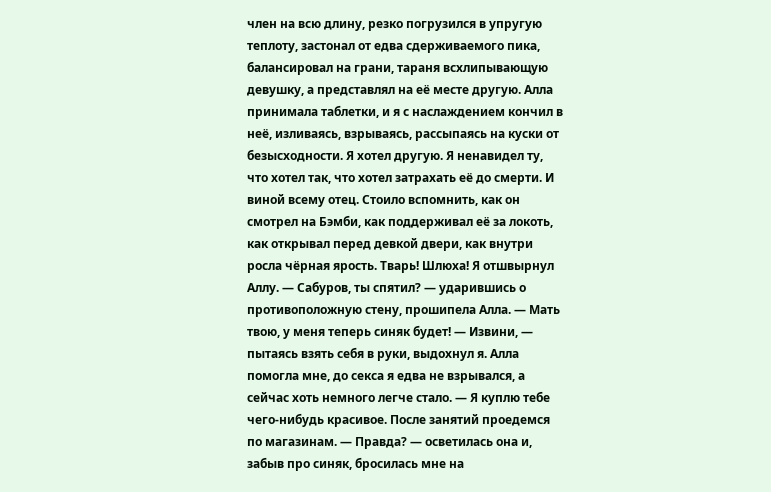член на всю длину, резко погрузился в упругую теплоту, застонал от едва сдерживаемого пика, балансировал на грани, тараня всхлипывающую девушку, а представлял на её месте другую. Алла принимала таблетки, и я с наслаждением кончил в неё, изливаясь, взрываясь, рассыпаясь на куски от безысходности. Я хотел другую. Я ненавидел ту, что хотел так, что хотел затрахать её до смерти. И виной всему отец. Стоило вспомнить, как он смотрел на Бэмби, как поддерживал её за локоть, как открывал перед девкой двери, как внутри росла чёрная ярость. Тварь! Шлюха! Я отшвырнул Аллу. — Сабуров, ты спятил? — ударившись о противоположную стену, прошипела Алла. — Мать твою, у меня теперь синяк будет! — Извини, — пытаясь взять себя в руки, выдохнул я. Алла помогла мне, до секса я едва не взрывался, а сейчас хоть немного легче стало. — Я куплю тебе чего-нибудь красивое. После занятий проедемся по магазинам. — Правда? — осветилась она и, забыв про синяк, бросилась мне на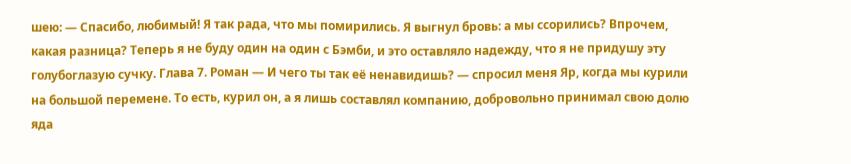шею: — Спасибо, любимый! Я так рада, что мы помирились. Я выгнул бровь: а мы ссорились? Впрочем, какая разница? Теперь я не буду один на один с Бэмби, и это оставляло надежду, что я не придушу эту голубоглазую сучку. Глава 7. Роман — И чего ты так её ненавидишь? — спросил меня Яр, когда мы курили на большой перемене. То есть, курил он, а я лишь составлял компанию, добровольно принимал свою долю яда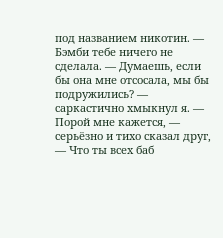под названием никотин. — Бэмби тебе ничего не сделала. — Думаешь, если бы она мне отсосала, мы бы подружились? — саркастично хмыкнул я. — Порой мне кажется, — серьёзно и тихо сказал друг, — Что ты всех баб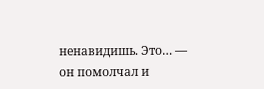ненавидишь. Это… — он помолчал и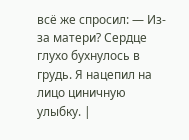всё же спросил: — Из-за матери? Сердце глухо бухнулось в грудь. Я нацепил на лицо циничную улыбку. |